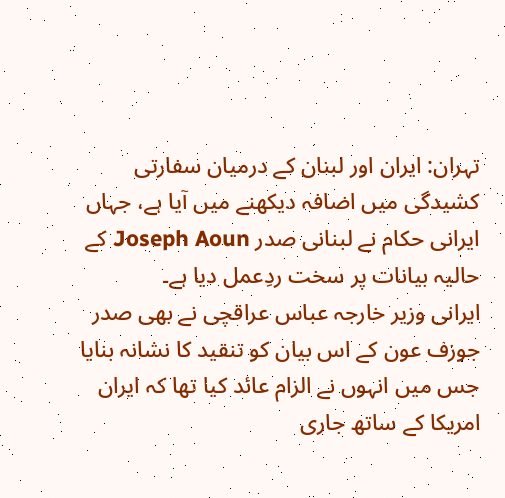تہران: ایران اور لبنان کے درمیان سفارتی کشیدگی میں اضافہ دیکھنے میں آیا ہے، جہاں ایرانی حکام نے لبنانی صدر Joseph Aoun کے حالیہ بیانات پر سخت ردِعمل دیا ہے۔
ایرانی وزیر خارجہ عباس عراقچی نے بھی صدر جوزف عون کے اس بیان کو تنقید کا نشانہ بنایا جس میں انہوں نے الزام عائد کیا تھا کہ ایران امریکا کے ساتھ جاری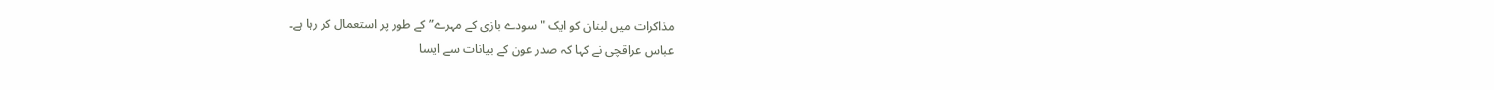مذاکرات میں لبنان کو ایک "سودے بازی کے مہرے” کے طور پر استعمال کر رہا ہے۔
عباس عراقچی نے کہا کہ صدر عون کے بیانات سے ایسا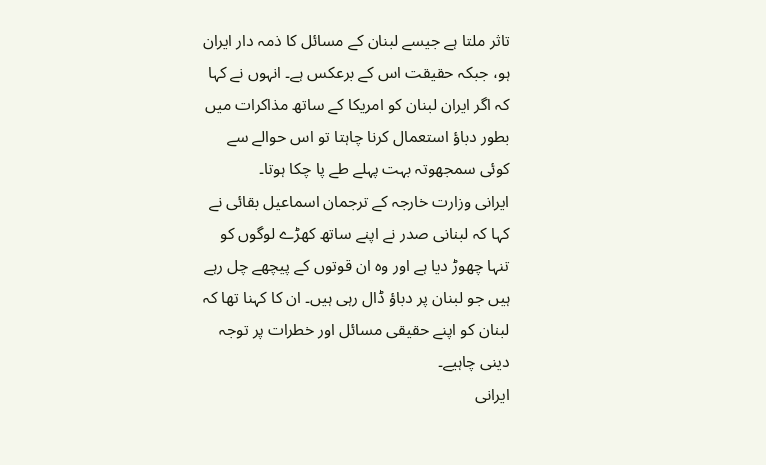تاثر ملتا ہے جیسے لبنان کے مسائل کا ذمہ دار ایران ہو، جبکہ حقیقت اس کے برعکس ہے۔ انہوں نے کہا کہ اگر ایران لبنان کو امریکا کے ساتھ مذاکرات میں بطور دباؤ استعمال کرنا چاہتا تو اس حوالے سے کوئی سمجھوتہ بہت پہلے طے پا چکا ہوتا۔
ایرانی وزارت خارجہ کے ترجمان اسماعیل بقائی نے کہا کہ لبنانی صدر نے اپنے ساتھ کھڑے لوگوں کو تنہا چھوڑ دیا ہے اور وہ ان قوتوں کے پیچھے چل رہے ہیں جو لبنان پر دباؤ ڈال رہی ہیں۔ ان کا کہنا تھا کہ لبنان کو اپنے حقیقی مسائل اور خطرات پر توجہ دینی چاہیے۔
ایرانی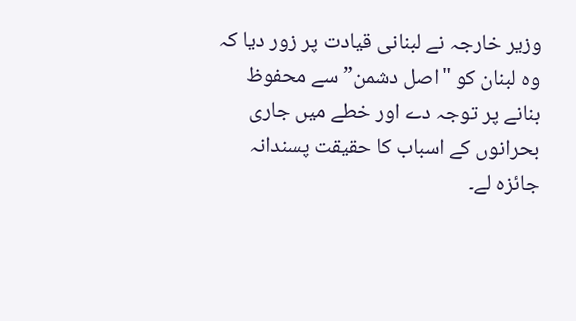وزیر خارجہ نے لبنانی قیادت پر زور دیا کہ وہ لبنان کو "اصل دشمن” سے محفوظ بنانے پر توجہ دے اور خطے میں جاری بحرانوں کے اسباب کا حقیقت پسندانہ جائزہ لے۔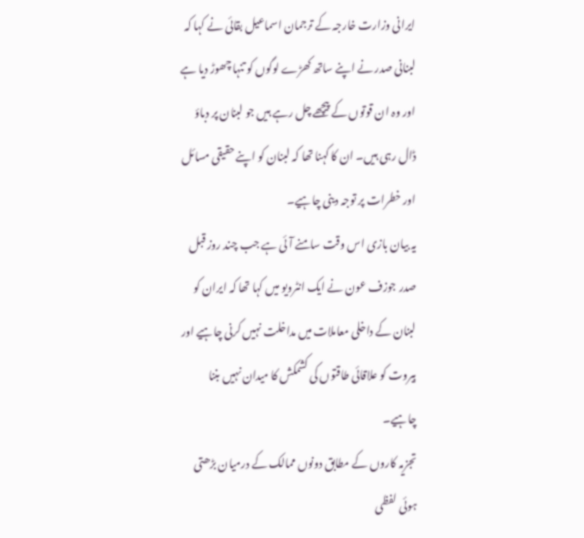ایرانی وزارت خارجہ کے ترجمان اسماعیل بقائی نے کہا کہ لبنانی صدر نے اپنے ساتھ کھڑے لوگوں کو تنہا چھوڑ دیا ہے اور وہ ان قوتوں کے پیچھے چل رہے ہیں جو لبنان پر دباؤ ڈال رہی ہیں۔ ان کا کہنا تھا کہ لبنان کو اپنے حقیقی مسائل اور خطرات پر توجہ دینی چاہیے۔
یہ بیان بازی اس وقت سامنے آئی ہے جب چند روز قبل صدر جوزف عون نے ایک انٹرویو میں کہا تھا کہ ایران کو لبنان کے داخلی معاملات میں مداخلت نہیں کرنی چاہیے اور بیروت کو علاقائی طاقتوں کی کشمکش کا میدان نہیں بننا چاہیے۔
تجزیہ کاروں کے مطابق دونوں ممالک کے درمیان بڑھتی ہوئی لفظی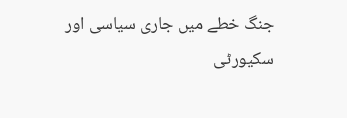جنگ خطے میں جاری سیاسی اور سکیورٹی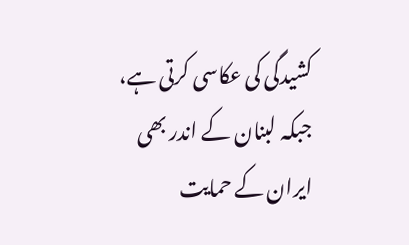کشیدگی کی عکاسی کرتی ہے، جبکہ لبنان کے اندر بھی ایران کے حمایت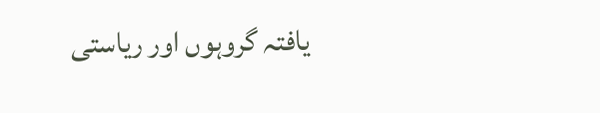یافتہ گروہوں اور ریاستی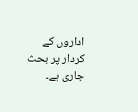اداروں کے کردار پر بحث جاری ہے۔